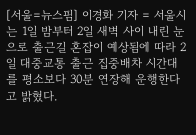[서울=뉴스핌] 이경화 기자 = 서울시는 1일 밤부터 2일 새벽 사이 내린 눈으로 출근길 혼잡이 예상됨에 따라 2일 대중교통 출근 집중배차 시간대를 평소보다 30분 연장해 운행한다고 밝혔다.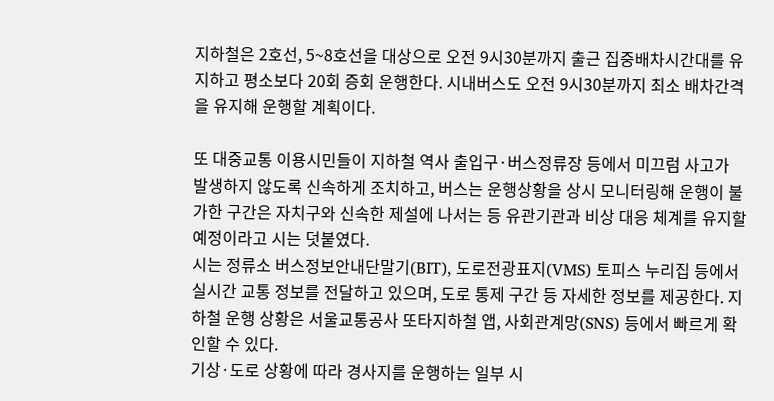지하철은 2호선, 5~8호선을 대상으로 오전 9시30분까지 출근 집중배차시간대를 유지하고 평소보다 20회 증회 운행한다. 시내버스도 오전 9시30분까지 최소 배차간격을 유지해 운행할 계획이다.

또 대중교통 이용시민들이 지하철 역사 출입구·버스정류장 등에서 미끄럼 사고가 발생하지 않도록 신속하게 조치하고, 버스는 운행상황을 상시 모니터링해 운행이 불가한 구간은 자치구와 신속한 제설에 나서는 등 유관기관과 비상 대응 체계를 유지할 예정이라고 시는 덧붙였다.
시는 정류소 버스정보안내단말기(BIT), 도로전광표지(VMS) 토피스 누리집 등에서 실시간 교통 정보를 전달하고 있으며, 도로 통제 구간 등 자세한 정보를 제공한다. 지하철 운행 상황은 서울교통공사 또타지하철 앱, 사회관계망(SNS) 등에서 빠르게 확인할 수 있다.
기상·도로 상황에 따라 경사지를 운행하는 일부 시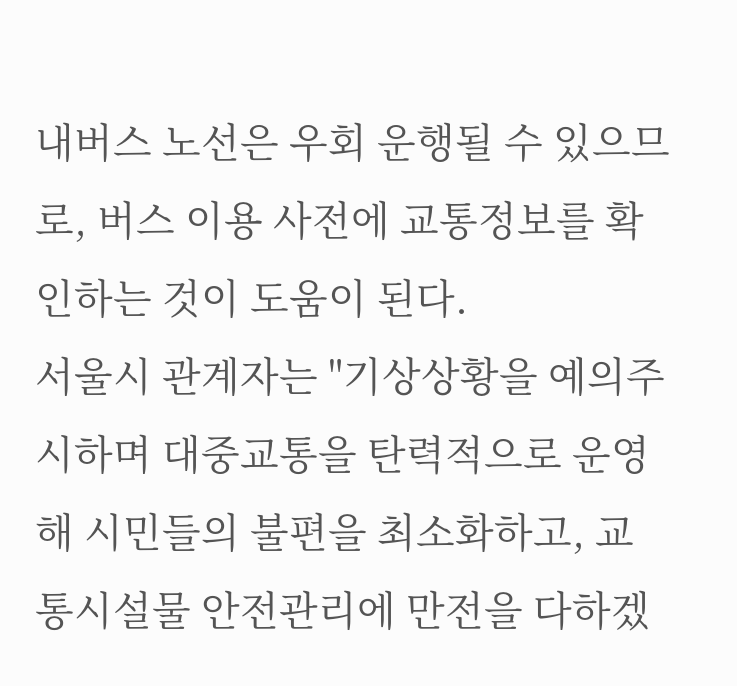내버스 노선은 우회 운행될 수 있으므로, 버스 이용 사전에 교통정보를 확인하는 것이 도움이 된다.
서울시 관계자는 "기상상황을 예의주시하며 대중교통을 탄력적으로 운영해 시민들의 불편을 최소화하고, 교통시설물 안전관리에 만전을 다하겠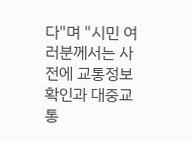다"며 "시민 여러분께서는 사전에 교통정보 확인과 대중교통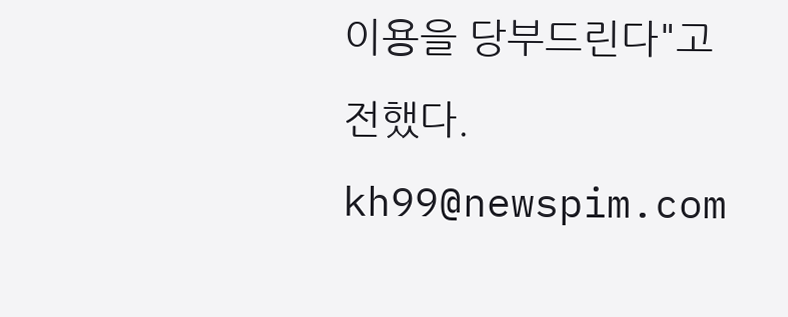이용을 당부드린다"고 전했다.
kh99@newspim.com